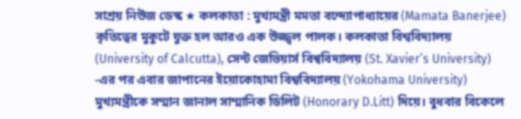সাশ্রয় নিউজ ডেস্ক ★ কলকাতা : মুখ্যমন্ত্রী মমতা বন্দ্যোপাধ্যায়ের (Mamata Banerjee) কৃতিত্বের মুকুটে যুক্ত হল আরও এক উজ্জ্বল পালক। কলকাতা বিশ্ববিদ্যালয় (University of Calcutta), সেন্ট জেভিয়ার্স বিশ্ববিদ্যালয় (St. Xavier’s University) -এর পর এবার জাপানের ইয়োকোহামা বিশ্ববিদ্যালয় (Yokohama University) মুখ্যমন্ত্রীকে সম্মান জানাল সাম্মানিক ডিলিট (Honorary D.Litt) দিয়ে। বুধবার বিকেলে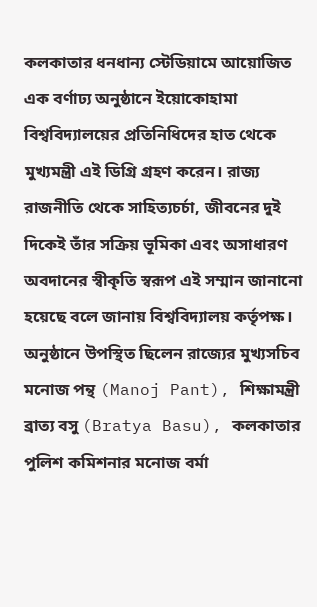কলকাতার ধনধান্য স্টেডিয়ামে আয়োজিত এক বর্ণাঢ্য অনুষ্ঠানে ইয়োকোহামা বিশ্ববিদ্যালয়ের প্রতিনিধিদের হাত থেকে মুখ্যমন্ত্রী এই ডিগ্রি গ্রহণ করেন। রাজ্য রাজনীতি থেকে সাহিত্যচর্চা, জীবনের দুই দিকেই তাঁর সক্রিয় ভূমিকা এবং অসাধারণ অবদানের স্বীকৃতি স্বরূপ এই সম্মান জানানো হয়েছে বলে জানায় বিশ্ববিদ্যালয় কর্তৃপক্ষ। অনুষ্ঠানে উপস্থিত ছিলেন রাজ্যের মুখ্যসচিব মনোজ পন্থ (Manoj Pant), শিক্ষামন্ত্রী ব্রাত্য বসু (Bratya Basu), কলকাতার পুলিশ কমিশনার মনোজ বর্মা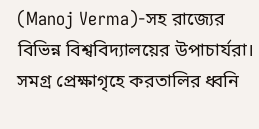(Manoj Verma)-সহ রাজ্যের বিভিন্ন বিশ্ববিদ্যালয়ের উপাচার্যরা। সমগ্র প্রেক্ষাগৃহে করতালির ধ্বনি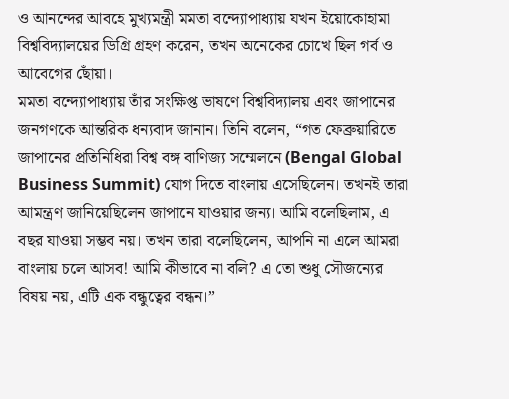ও আনন্দের আবহে মুখ্যমন্ত্রী মমতা বন্দ্যোপাধ্যায় যখন ইয়োকোহামা বিশ্ববিদ্যালয়ের ডিগ্রি গ্রহণ করেন, তখন অনেকের চোখে ছিল গর্ব ও আবেগের ছোঁয়া।
মমতা বন্দ্যোপাধ্যায় তাঁর সংক্ষিপ্ত ভাষণে বিশ্ববিদ্যালয় এবং জাপানের জনগণকে আন্তরিক ধন্যবাদ জানান। তিনি বলেন, “গত ফেব্রুয়ারিতে জাপানের প্রতিনিধিরা বিশ্ব বঙ্গ বাণিজ্য সম্মেলনে (Bengal Global Business Summit) যোগ দিতে বাংলায় এসেছিলেন। তখনই তারা আমন্ত্রণ জানিয়েছিলেন জাপানে যাওয়ার জন্য। আমি বলেছিলাম, এ বছর যাওয়া সম্ভব নয়। তখন তারা বলেছিলেন, আপনি না এলে আমরা বাংলায় চলে আসব! আমি কীভাবে না বলি? এ তো শুধু সৌজন্যের বিষয় নয়, এটি এক বন্ধুত্বের বন্ধন।”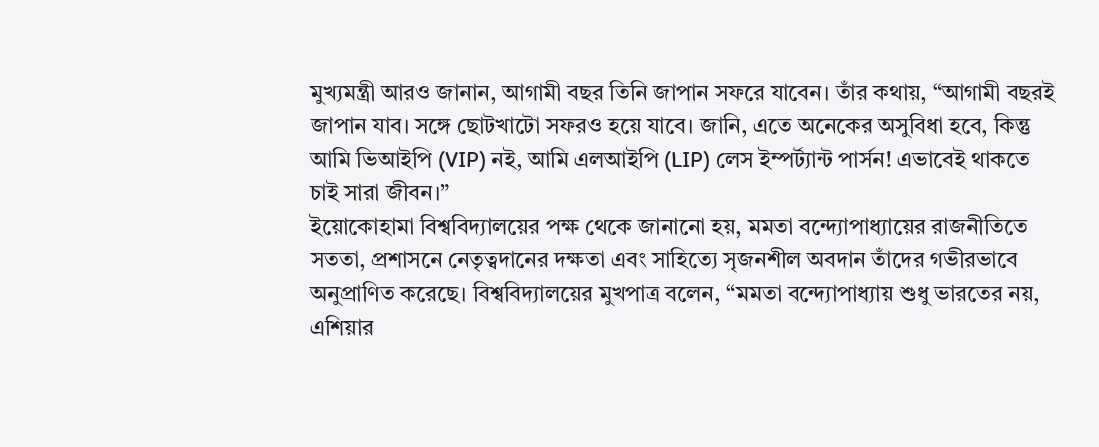মুখ্যমন্ত্রী আরও জানান, আগামী বছর তিনি জাপান সফরে যাবেন। তাঁর কথায়, “আগামী বছরই জাপান যাব। সঙ্গে ছোটখাটো সফরও হয়ে যাবে। জানি, এতে অনেকের অসুবিধা হবে, কিন্তু আমি ভিআইপি (VIP) নই, আমি এলআইপি (LIP) লেস ইম্পর্ট্যান্ট পার্সন! এভাবেই থাকতে চাই সারা জীবন।”
ইয়োকোহামা বিশ্ববিদ্যালয়ের পক্ষ থেকে জানানো হয়, মমতা বন্দ্যোপাধ্যায়ের রাজনীতিতে সততা, প্রশাসনে নেতৃত্বদানের দক্ষতা এবং সাহিত্যে সৃজনশীল অবদান তাঁদের গভীরভাবে অনুপ্রাণিত করেছে। বিশ্ববিদ্যালয়ের মুখপাত্র বলেন, “মমতা বন্দ্যোপাধ্যায় শুধু ভারতের নয়, এশিয়ার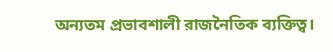অন্যতম প্রভাবশালী রাজনৈতিক ব্যক্তিত্ব।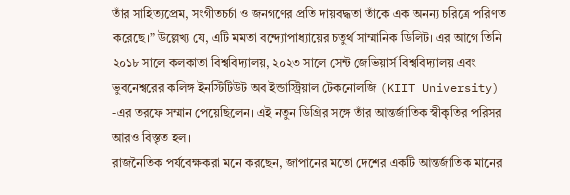তাঁর সাহিত্যপ্রেম, সংগীতচর্চা ও জনগণের প্রতি দায়বদ্ধতা তাঁকে এক অনন্য চরিত্রে পরিণত করেছে।” উল্লেখ্য যে, এটি মমতা বন্দ্যোপাধ্যায়ের চতুর্থ সাম্মানিক ডিলিট। এর আগে তিনি ২০১৮ সালে কলকাতা বিশ্ববিদ্যালয়, ২০২৩ সালে সেন্ট জেভিয়ার্স বিশ্ববিদ্যালয় এবং ভুবনেশ্বরের কলিঙ্গ ইনস্টিটিউট অব ইন্ডাস্ট্রিয়াল টেকনোলজি (KIIT University) -এর তরফে সম্মান পেয়েছিলেন। এই নতুন ডিগ্রির সঙ্গে তাঁর আন্তর্জাতিক স্বীকৃতির পরিসর আরও বিস্তৃত হল।
রাজনৈতিক পর্যবেক্ষকরা মনে করছেন, জাপানের মতো দেশের একটি আন্তর্জাতিক মানের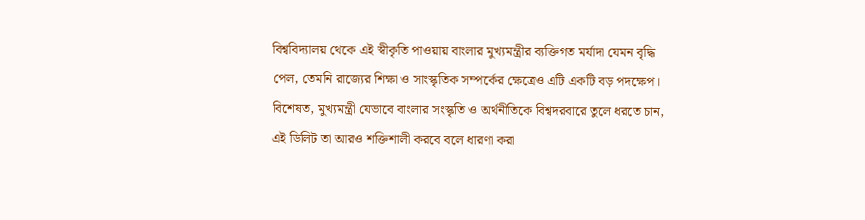বিশ্ববিদ্যালয় থেকে এই স্বীকৃতি পাওয়ায় বাংলার মুখ্যমন্ত্রীর ব্যক্তিগত মর্যাদা যেমন বৃদ্ধি পেল, তেমনি রাজ্যের শিক্ষা ও সাংস্কৃতিক সম্পর্কের ক্ষেত্রেও এটি একটি বড় পদক্ষেপ। বিশেষত, মুখ্যমন্ত্রী যেভাবে বাংলার সংস্কৃতি ও অর্থনীতিকে বিশ্বদরবারে তুলে ধরতে চান, এই ডিলিট তা আরও শক্তিশালী করবে বলে ধারণা করা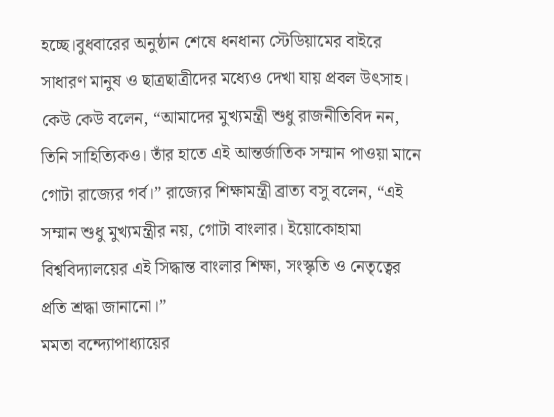হচ্ছে।বুধবারের অনুষ্ঠান শেষে ধনধান্য স্টেডিয়ামের বাইরে সাধারণ মানুষ ও ছাত্রছাত্রীদের মধ্যেও দেখা যায় প্রবল উৎসাহ। কেউ কেউ বলেন, “আমাদের মুখ্যমন্ত্রী শুধু রাজনীতিবিদ নন, তিনি সাহিত্যিকও। তাঁর হাতে এই আন্তর্জাতিক সম্মান পাওয়া মানে গোটা রাজ্যের গর্ব।” রাজ্যের শিক্ষামন্ত্রী ব্রাত্য বসু বলেন, “এই সম্মান শুধু মুখ্যমন্ত্রীর নয়, গোটা বাংলার। ইয়োকোহামা বিশ্ববিদ্যালয়ের এই সিদ্ধান্ত বাংলার শিক্ষা, সংস্কৃতি ও নেতৃত্বের প্রতি শ্রদ্ধা জানানো।”
মমতা বন্দ্যোপাধ্যায়ের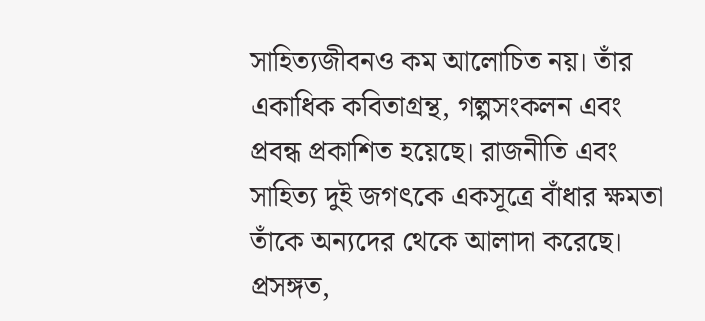সাহিত্যজীবনও কম আলোচিত নয়। তাঁর একাধিক কবিতাগ্রন্থ, গল্পসংকলন এবং প্রবন্ধ প্রকাশিত হয়েছে। রাজনীতি এবং সাহিত্য দুই জগৎকে একসূত্রে বাঁধার ক্ষমতা তাঁকে অন্যদের থেকে আলাদা করেছে। প্রসঙ্গত,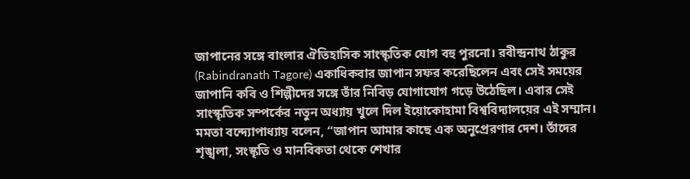জাপানের সঙ্গে বাংলার ঐতিহাসিক সাংস্কৃতিক যোগ বহু পুরনো। রবীন্দ্রনাথ ঠাকুর (Rabindranath Tagore) একাধিকবার জাপান সফর করেছিলেন এবং সেই সময়ের জাপানি কবি ও শিল্পীদের সঙ্গে তাঁর নিবিড় যোগাযোগ গড়ে উঠেছিল। এবার সেই সাংস্কৃতিক সম্পর্কের নতুন অধ্যায় খুলে দিল ইয়োকোহামা বিশ্ববিদ্যালয়ের এই সম্মান। মমতা বন্দ্যোপাধ্যায় বলেন, “জাপান আমার কাছে এক অনুপ্রেরণার দেশ। তাঁদের শৃঙ্খলা, সংস্কৃতি ও মানবিকতা থেকে শেখার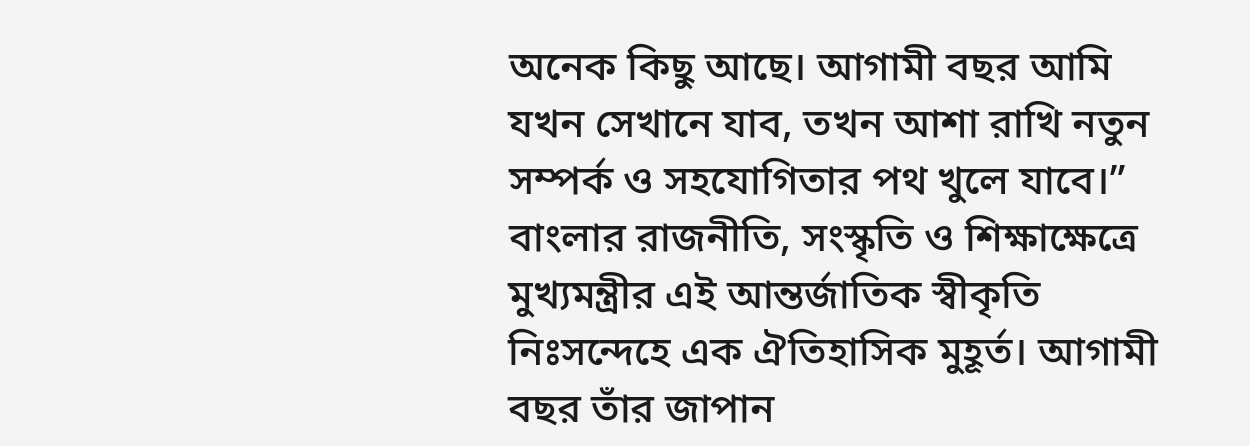অনেক কিছু আছে। আগামী বছর আমি যখন সেখানে যাব, তখন আশা রাখি নতুন সম্পর্ক ও সহযোগিতার পথ খুলে যাবে।” বাংলার রাজনীতি, সংস্কৃতি ও শিক্ষাক্ষেত্রে মুখ্যমন্ত্রীর এই আন্তর্জাতিক স্বীকৃতি নিঃসন্দেহে এক ঐতিহাসিক মুহূর্ত। আগামী বছর তাঁর জাপান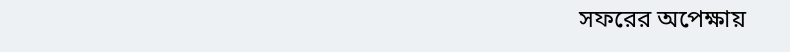সফরের অপেক্ষায়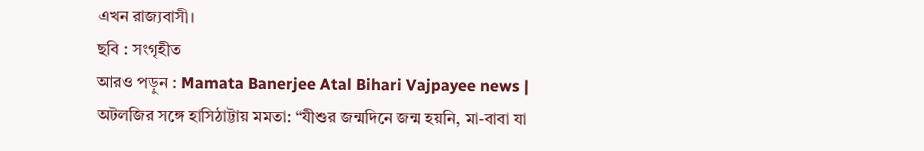এখন রাজ্যবাসী।
ছবি : সংগৃহীত
আরও পড়ুন : Mamata Banerjee Atal Bihari Vajpayee news | অটলজির সঙ্গে হাসিঠাট্টায় মমতা: “যীশুর জন্মদিনে জন্ম হয়নি, মা-বাবা যা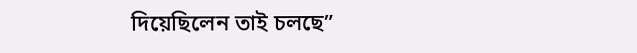দিয়েছিলেন তাই চলছে”